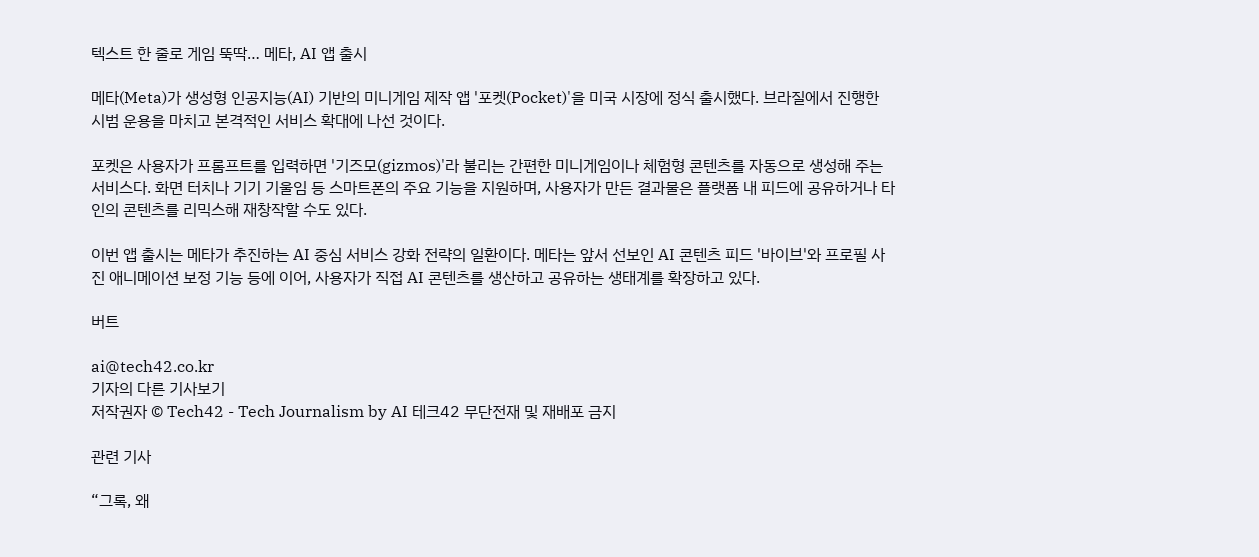텍스트 한 줄로 게임 뚝딱… 메타, AI 앱 출시

메타(Meta)가 생성형 인공지능(AI) 기반의 미니게임 제작 앱 '포켓(Pocket)'을 미국 시장에 정식 출시했다. 브라질에서 진행한 시범 운용을 마치고 본격적인 서비스 확대에 나선 것이다.

포켓은 사용자가 프롬프트를 입력하면 '기즈모(gizmos)'라 불리는 간편한 미니게임이나 체험형 콘텐츠를 자동으로 생성해 주는 서비스다. 화면 터치나 기기 기울임 등 스마트폰의 주요 기능을 지원하며, 사용자가 만든 결과물은 플랫폼 내 피드에 공유하거나 타인의 콘텐츠를 리믹스해 재창작할 수도 있다.

이번 앱 출시는 메타가 추진하는 AI 중심 서비스 강화 전략의 일환이다. 메타는 앞서 선보인 AI 콘텐츠 피드 '바이브'와 프로필 사진 애니메이션 보정 기능 등에 이어, 사용자가 직접 AI 콘텐츠를 생산하고 공유하는 생태계를 확장하고 있다.

버트

ai@tech42.co.kr
기자의 다른 기사보기
저작권자 © Tech42 - Tech Journalism by AI 테크42 무단전재 및 재배포 금지

관련 기사

“그록, 왜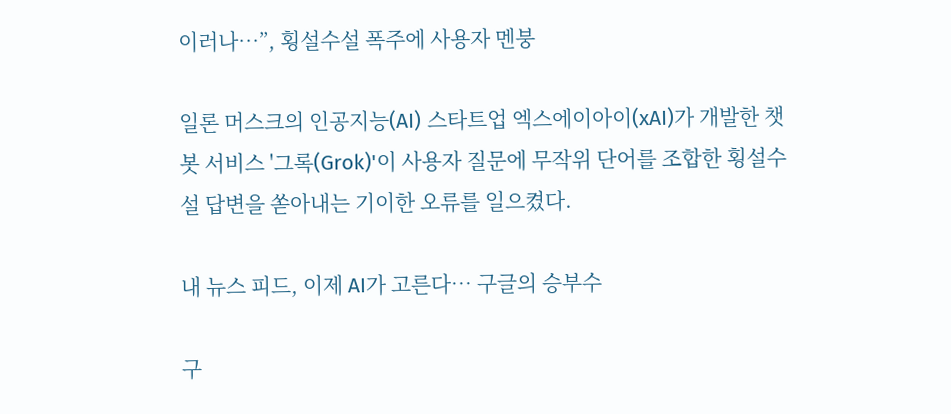이러나…”, 횡설수설 폭주에 사용자 멘붕

일론 머스크의 인공지능(AI) 스타트업 엑스에이아이(xAI)가 개발한 챗봇 서비스 '그록(Grok)'이 사용자 질문에 무작위 단어를 조합한 횡설수설 답변을 쏟아내는 기이한 오류를 일으켰다.

내 뉴스 피드, 이제 AI가 고른다… 구글의 승부수

구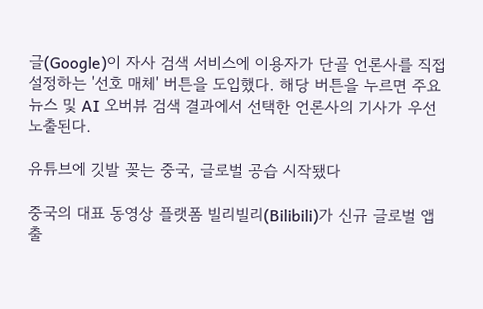글(Google)이 자사 검색 서비스에 이용자가 단골 언론사를 직접 설정하는 '선호 매체' 버튼을 도입했다. 해당 버튼을 누르면 주요 뉴스 및 AI 오버뷰 검색 결과에서 선택한 언론사의 기사가 우선 노출된다.

유튜브에 깃발 꽂는 중국, 글로벌 공습 시작됐다

중국의 대표 동영상 플랫폼 빌리빌리(Bilibili)가 신규 글로벌 앱 출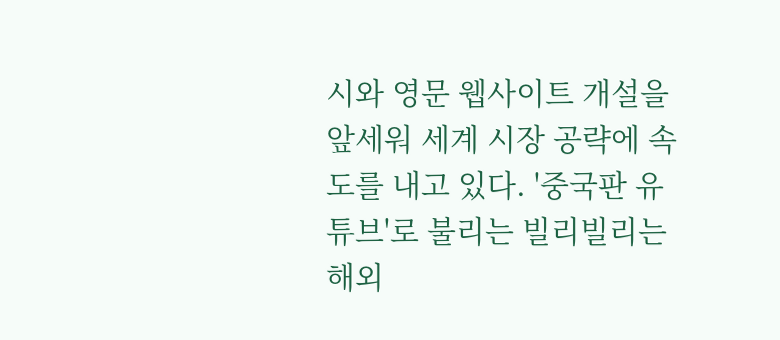시와 영문 웹사이트 개설을 앞세워 세계 시장 공략에 속도를 내고 있다. '중국판 유튜브'로 불리는 빌리빌리는 해외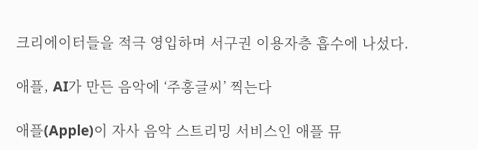크리에이터들을 적극 영입하며 서구권 이용자층 흡수에 나섰다.

애플, AI가 만든 음악에 ‘주홍글씨’ 찍는다

애플(Apple)이 자사 음악 스트리밍 서비스인 애플 뮤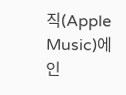직(Apple Music)에 인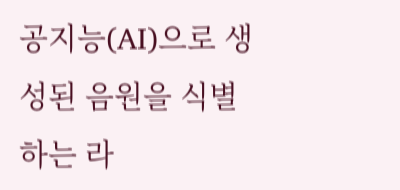공지능(AI)으로 생성된 음원을 식별하는 라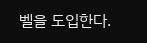벨을 도입한다.